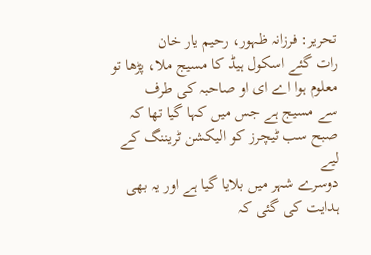تحریر: فرزانہ ظہور، رحیم یار خان
رات گئے اسکول ہیڈ کا مسیج ملا، پڑھا تو معلوم ہوا اے ای او صاحبہ کی طرف
سے مسیج ہے جس میں کہا گیا تھا کہ صبح سب ٹیچرز کو الیکشن ٹریننگ کے لیے
دوسرے شہر میں بلایا گیا ہے اور یہ بھی ہدایت کی گئی کہ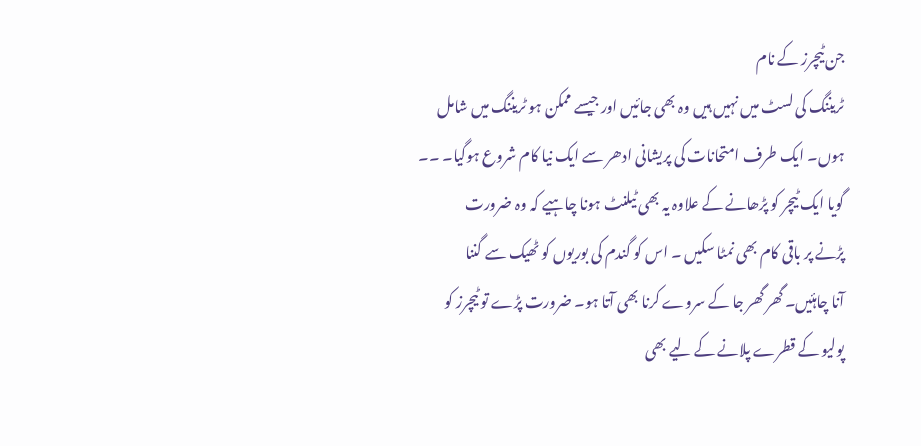جن ٹیچرز کے نام
ٹریننگ کی لسٹ میں نہیں ہیں وہ بھی جائیں اور جیسے ممکن ہو ٹریننگ میں شامل
ہوں۔ ایک طرف امتحانات کی پریشانی ادھر سے ایک نیا کام شروع ہوگیا۔ ۔۔
گویا ایک ٹیچر کو پڑھانے کے علاوہ یہ بھی ٹیلنٹ ہونا چاہیے کہ وہ ضرورت
پڑنے پر باقی کام بھی نمٹا سکیں ۔ اس کو گندم کی بوریوں کو ٹھیک سے گننا
آنا چاہئیں۔ گھر گھر جا کے سروے کرنا بھی آتا ہو۔ ضرورت پڑے تو ٹیچرز کو
پولیو کے قطرے پلانے کے لیے بھی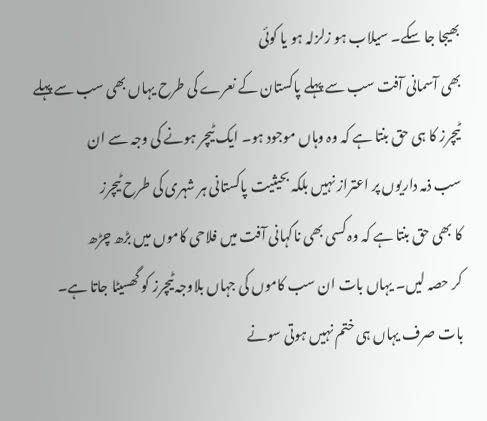بھیجا جا سکے۔ سیلاب ہو زلزلہ ہو یا کوئی
بھی آسمانی آفت سب سے پہلے پاکستان کے نعرے کی طرح یہاں بھی سب سے پہلے
ٹیچرز کا ہی حق بنتا ہے کہ وہ وہاں موجود ہو۔ ایک ٹیچر ہونے کی وجہ سے ان
سب ذمہ داریوں پر اعتراز نہیں بلکہ بحیثیت پاکستانی ہر شہری کی طرح ٹیچرز
کا بھی حق بنتا ہے کہ وہ کسی بھی ناگہانی آفت میں فلاحی کاموں میں بڑھ چڑھ
کر حصہ لیں۔ یہاں بات ان سب کاموں کی جہاں بلاوجہ ٹیچرز کو گھسیٹا جاتا ہے۔
بات صرف یہاں ہی ختم نہیں ہوتی سونے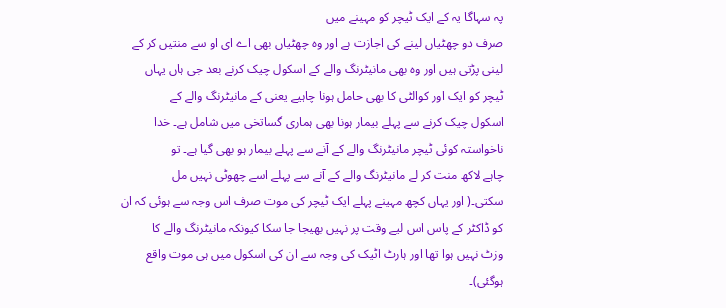پہ سہاگا یہ کے ایک ٹیچر کو مہینے میں
صرف دو چھٹیاں لینے کی اجازت ہے اور وہ چھٹیاں بھی اے ای او سے منتیں کر کے
لینی پڑتی ہیں اور وہ بھی مانیٹرنگ والے کے اسکول چیک کرنے بعد جی ہاں یہاں
ٹیچر کو ایک اور کوالٹی کا بھی حامل ہونا چاہیے یعنی کے مانیٹرنگ والے کے
اسکول چیک کرنے سے پہلے بیمار ہونا بھی ہماری گساتخی میں شامل ہے۔ خدا
ناخواستہ کوئی ٹیچر مانیٹرنگ والے کے آنے سے پہلے بیمار ہو بھی گیا ہے۔ تو
چاہے لاکھ منت کر لے مانیٹرنگ والے کے آنے سے پہلے اسے چھوٹی نہیں مل
سکتی۔( اور یہاں کچھ مہینے پہلے ایک ٹیچر کی موت صرف اس وجہ سے ہوئی کہ ان
کو ڈاکٹر کے پاس اس لیے وقت پر نہیں بھیجا جا سکا کیونکہ مانیٹرنگ والے کا
وزٹ نہیں ہوا تھا اور ہارٹ اٹیک کی وجہ سے ان کی اسکول میں ہی موت واقع
ہوگئی)۔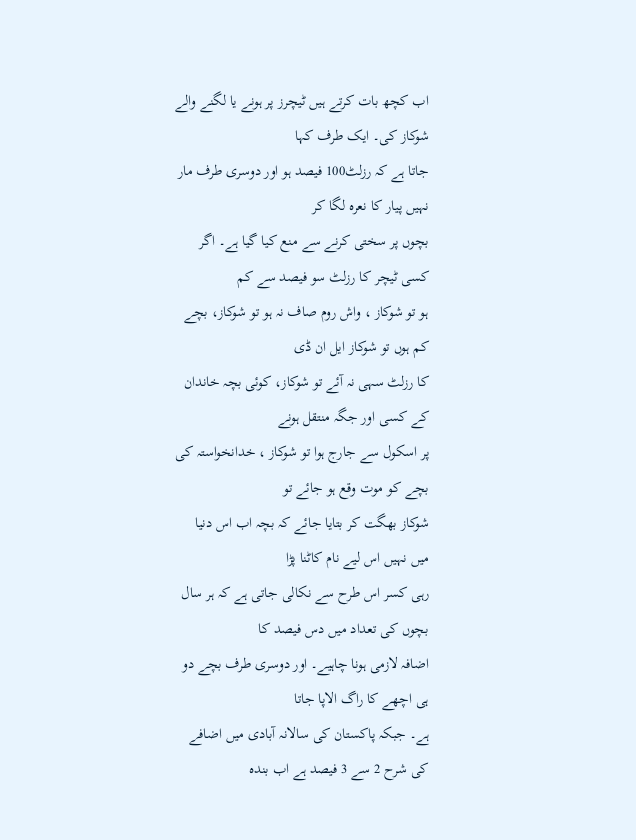اب کچھ بات کرتے ہیں ٹیچرز پر ہونے یا لگنے والے شوکاز کی۔ ایک طرف کہا
جاتا ہے کہ رزلٹ100 فیصد ہو اور دوسری طرف مار نہیں پیار کا نعرہ لگا کر
بچوں پر سختی کرنے سے منع کیا گیا ہے۔ اگر کسی ٹیچر کا رزلٹ سو فیصد سے کم
ہو تو شوکاز ، واش روم صاف نہ ہو تو شوکاز، بچے کم ہوں تو شوکاز ایل ان ڈی
کا رزلٹ سہی نہ آئے تو شوکاز، کوئی بچہ خاندان کے کسی اور جگہ منتقل ہونے
پر اسکول سے جارج ہوا تو شوکاز ، خدانخواستہ کی بچے کو موت وقع ہو جائے تو
شوکاز بھگت کر بتایا جائے کہ بچہ اب اس دنیا میں نہیں اس لیے نام کاٹنا پڑا
رہی کسر اس طرح سے نکالی جاتی ہے کہ ہر سال بچوں کی تعداد میں دس فیصد کا
اضافہ لازمی ہونا چاہیے۔ اور دوسری طرف بچے دو ہی اچھے کا راگ الاپا جاتا
ہے۔ جبکہ پاکستان کی سالانہ آبادی میں اضافے کی شرح 2 سے 3 فیصد ہے اب بندہ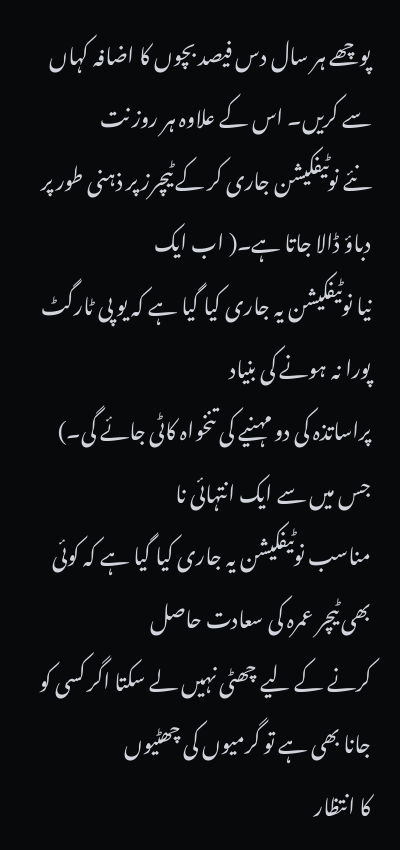پوچھے ہر سال دس فیصد بچوں کا اضافہ کہاں سے کریں۔ اس کے علاوہ ہر روز نت
نئے نوٹیفکیشن جاری کر کے ٹیچرز پر ذہنی طور پر دباؤ ڈالا جاتا ہے۔( اب ایک
نیا نوٹیفکیشن یہ جاری کیا گیا ہے کہ یو پی ٹارگٹ پورا نہ ہونے کی بنیاد
پراساتذہ کی دو مہنیے کی تنخواہ کاٹی جائے گی۔) جس میں سے ایک انتہائی نا
مناسب نوٹیفکیشن یہ جاری کیا گیا ہے کہ کوئی بھی ٹیچر عمرہ کی سعادت حاصل
کرنے کے لیے چھٹی نہیں لے سکتا اگر کسی کو جانا بھی ہے تو گرمیوں کی چھٹیوں
کا انتظار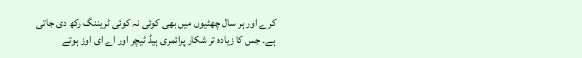کرے اور ہر سال چھٹیوں میں بھی کوئی نہ کوئی ٹریننگ رکھ دی جاتی
ہے۔ جس کا زیادہ تر شکار پرائمری ہیڈ ٹیچر اور اے ای اوز ہوتے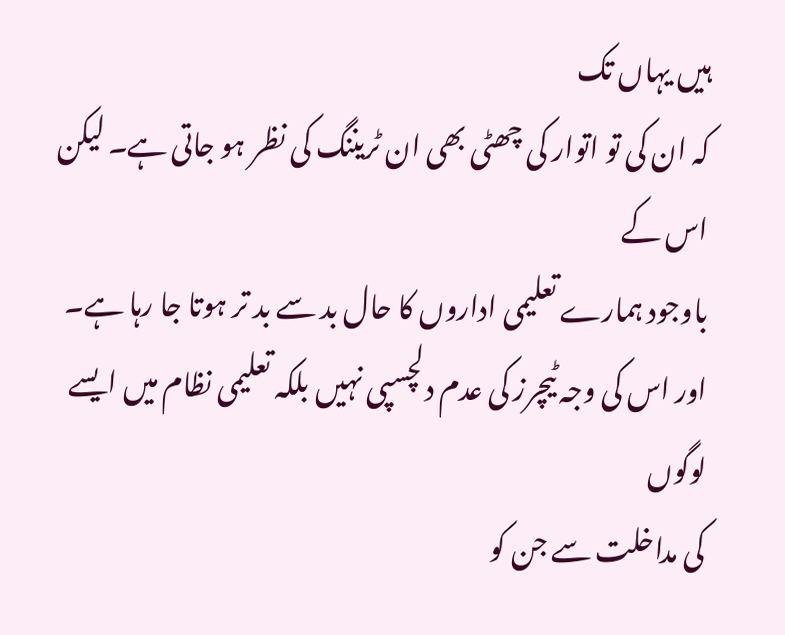ہیں یہاں تک
کہ ان کی تو اتوار کی چھٹی بھی ان ٹریننگ کی نظر ہو جاتی ہے۔ لیکن اس کے
باوجود ہمارے تعلیمی اداروں کا حال بد سے بد تر ہوتا جا رہا ہے۔
اور اس کی وجہ ٹیچرز کی عدم دلچسپی نہیں بلکہ تعلیمی نظام میں ایسے لوگوں
کی مداخلت سے جن کو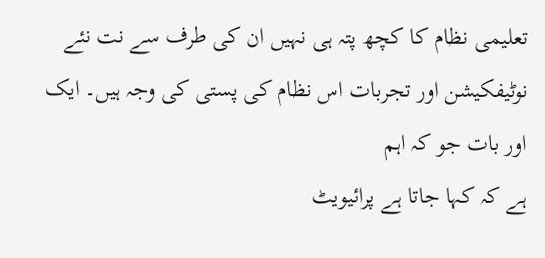تعلیمی نظام کا کچھ پتہ ہی نہیں ان کی طرف سے نت نئے
نوٹیفکیشن اور تجربات اس نظام کی پستی کی وجہ ہیں۔ ایک اور بات جو کہ اہم
ہے کہ کہا جاتا ہے پرائیویٹ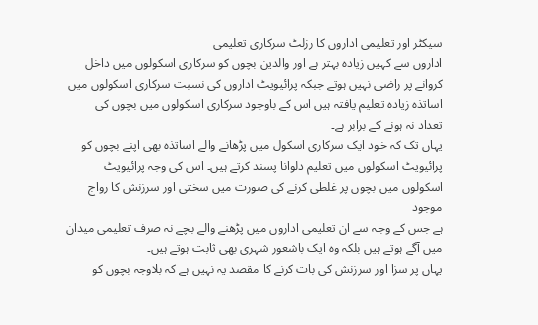سیکٹر اور تعلیمی اداروں کا رزلٹ سرکاری تعلیمی
اداروں سے کہیں زیادہ بہتر ہے اور والدین بچوں کو سرکاری اسکولوں میں داخل
کروانے پر راضی نہیں ہوتے جبکہ پرائیویٹ اداروں کی نسبت سرکاری اسکولوں میں
اساتذہ زیادہ تعلیم یافتہ ہیں اس کے باوجود سرکاری اسکولوں میں بچوں کی
تعداد نہ ہونے کے برابر ہے۔
یہاں تک کہ خود ایک سرکاری اسکول میں پڑھانے والے اساتذہ بھی اپنے بچوں کو
پرائیویٹ اسکولوں میں تعلیم دلوانا پسند کرتے ہیں۔ اس کی وجہ پرائیویٹ
اسکولوں میں بچوں پر غلطی کرنے کی صورت میں سختی اور سرزنش کا رواج موجود
ہے جس کے وجہ سے ان تعلیمی اداروں میں پڑھنے والے بچے نہ صرف تعلیمی میدان
میں آگے ہوتے ہیں بلکہ وہ ایک باشعور شہری بھی ثابت ہوتے ہیں۔
یہاں پر سزا اور سرزنش کی بات کرنے کا مقصد یہ نہیں ہے کہ بلاوجہ بچوں کو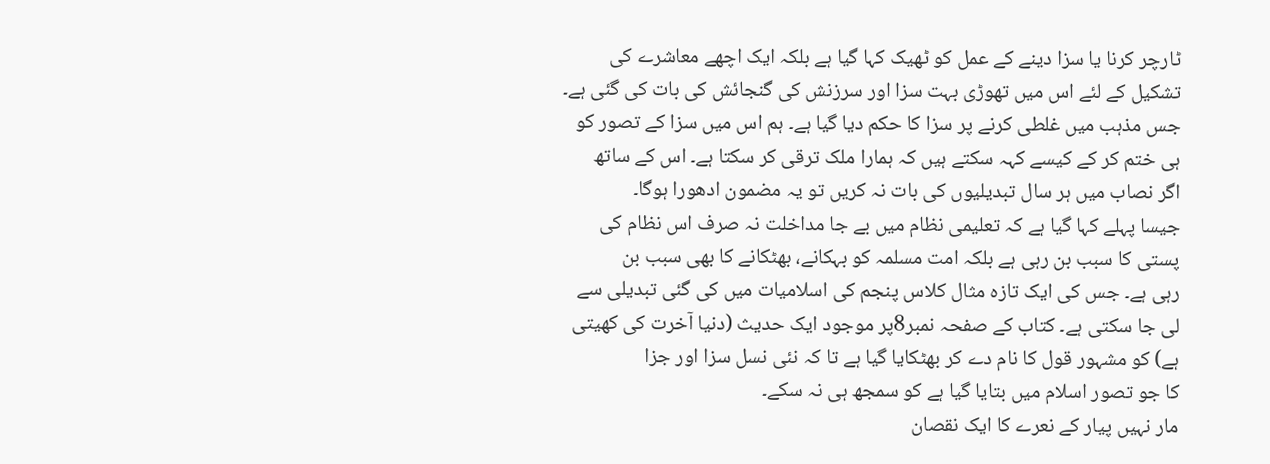ٹارچر کرنا یا سزا دینے کے عمل کو ٹھیک کہا گیا ہے بلکہ ایک اچھے معاشرے کی
تشکیل کے لئے اس میں تھوڑی بہت سزا اور سرزنش کی گنجائش کی بات کی گئی ہے۔
جس مذہب میں غلطی کرنے پر سزا کا حکم دیا گیا ہے۔ ہم اس میں سزا کے تصور کو
ہی ختم کر کے کیسے کہہ سکتے ہیں کہ ہمارا ملک ترقی کر سکتا ہے۔ اس کے ساتھ
اگر نصاب میں ہر سال تبدیلیوں کی بات نہ کریں تو یہ مضمون ادھورا ہوگا۔
جیسا پہلے کہا گیا ہے کہ تعلیمی نظام میں بے جا مداخلت نہ صرف اس نظام کی
پستی کا سبب بن رہی ہے بلکہ امت مسلمہ کو بہکانے، بھٹکانے کا بھی سبب بن
رہی ہے۔ جس کی ایک تازہ مثال کلاس پنجم کی اسلامیات میں کی گئی تبدیلی سے
لی جا سکتی ہے۔ کتاب کے صفحہ نمبر8پر موجود ایک حدیث (دنیا آخرت کی کھیتی
ہے) کو مشہور قول کا نام دے کر بھٹکایا گیا ہے تا کہ نئی نسل سزا اور جزا
کا جو تصور اسلام میں بتایا گیا ہے کو سمجھ ہی نہ سکے۔
مار نہیں پیار کے نعرے کا ایک نقصان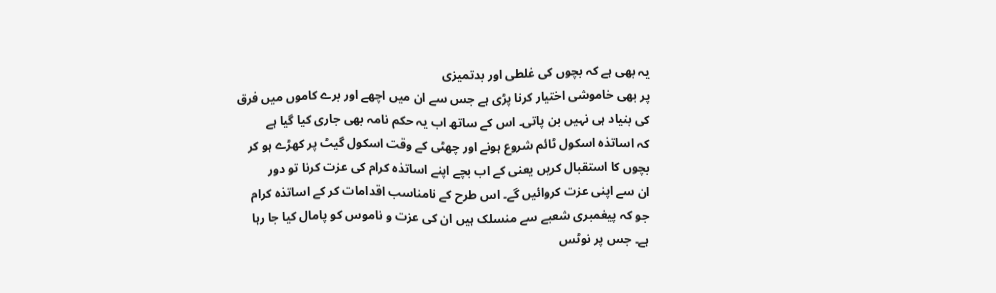یہ بھی ہے کہ بچوں کی غلطی اور بدتمیزی
پر بھی خاموشی اختیار کرنا پڑی ہے جس سے ان میں اچھے اور برے کاموں میں فرق
کی بنیاد ہی نہیں بن پاتی۔ اس کے ساتھ اب یہ حکم نامہ بھی جاری کیا گیا ہے
کہ اساتذہ اسکول ٹائم شروع ہونے اور چھٹی کے وقت اسکول گیٹ پر کھڑے ہو کر
بچوں کا استقبال کریں یعنی کے اب بچے اپنے اساتذہ کرام کی عزت کرنا تو دور
ان سے اپنی عزت کروائیں گے۔ اس طرح کے نامناسب اقدامات کر کے اساتذہ کرام
جو کہ پیغمبری شعبے سے منسلک ہیں ان کی عزت و ناموس کو پامال کیا جا رہا
ہے۔ جس پر نوٹس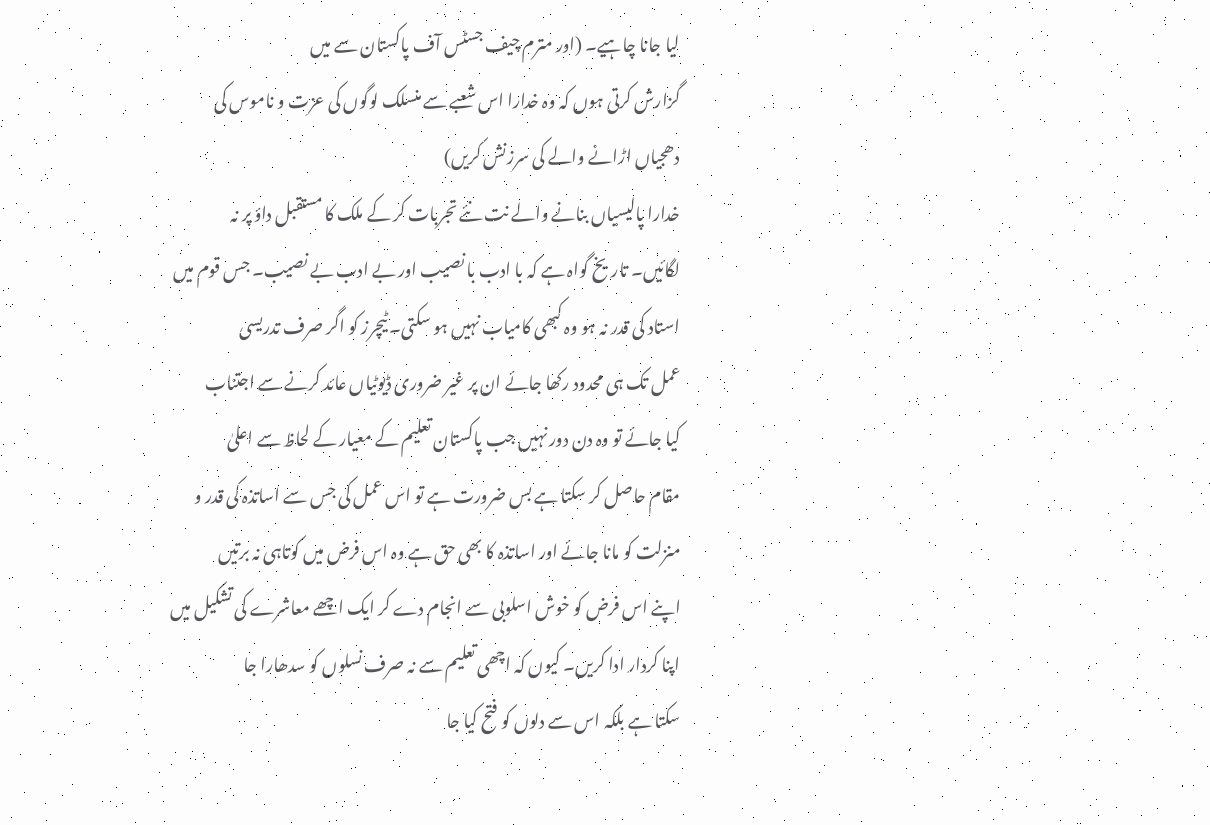لیا جانا چاہیے۔ (اور مترم چیف جسٹس آف پاکستان سے میں
گزارش کرتی ہوں کہ وہ خدارا اس شعبے سے منسلک لوگوں کی عزت و ناموس کی
دھجیاں اڑانے والے کی سرزنش کریں)
خدارا پالیسیاں بنانے والے نت نئے تجربات کر کے ملک کا مستقبل داؤ پر نہ
لگائیں۔ تاریخ گواہ ہے کہ با ادب با نصیب اور بے ادب بے نصیب۔ جس قوم میں
استاد کی قدر نہ ہو وہ کبھی کامیاب نہیں ہو سکتی۔ ٹیچرز کو اگر صرف تدریسی
عمل تک ہی محدود رکھا جائے ان پر غیر ضروری ڈیوٹیاں عائد کرنے سے اجتناب
کیا جائے تو وہ دن دور نہیں جب پاکستان تعلیم کے معیار کے لحاظ سے اعلیٰ
مقام حاصل کر سکتا ہے بس ضرورت ہے تو اس عمل کی جس سے اساتذہ کی قدر و
منزلت کو مانا جائے اور اساتذہ کا بھی حق ہے وہ اس فرض میں کوتاہی نہ برتیں
اپنے اس فرض کو خوش اسلوبی سے انجام دے کر ایک اچھے معاشرے کی تشکیل میں
اپنا کردار ادا کریں۔ کیوں کہ اچھی تعلیم سے نہ صرف نسلوں کو سدھارا جا
سکتا ہے بلکہ اس سے دلوں کو فتح کیا جا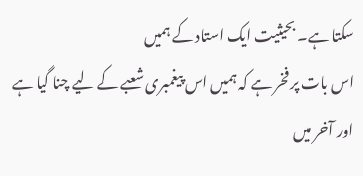سکتا ہے۔ بحیثیت ایک استاد کے ہمیں
اس بات پر فخر ہے کہ ہمیں اس پیغمبری شعبے کے لیے چنا گیا ہے اور آخر میں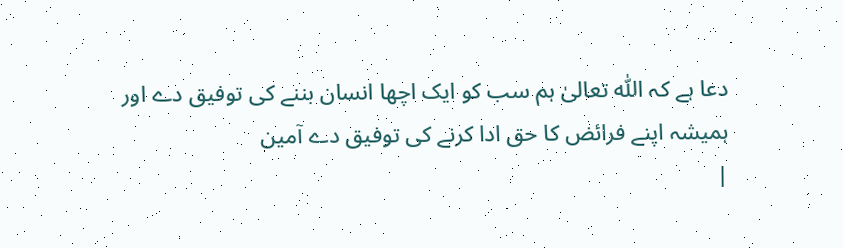دعا ہے کہ اللّٰہ تعالیٰ ہم سب کو ایک اچھا انسان بننے کی توفیق دے اور
ہمیشہ اپنے فرائض کا حق ادا کرنے کی توفیق دے آمین
|